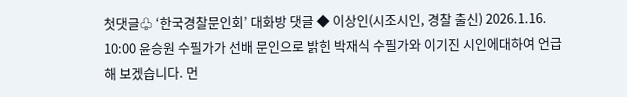첫댓글♧ ‘한국경찰문인회’ 대화방 댓글 ◆ 이상인(시조시인, 경찰 출신) 2026.1.16. 10:00 윤승원 수필가가 선배 문인으로 밝힌 박재식 수필가와 이기진 시인에대하여 언급해 보겠습니다. 먼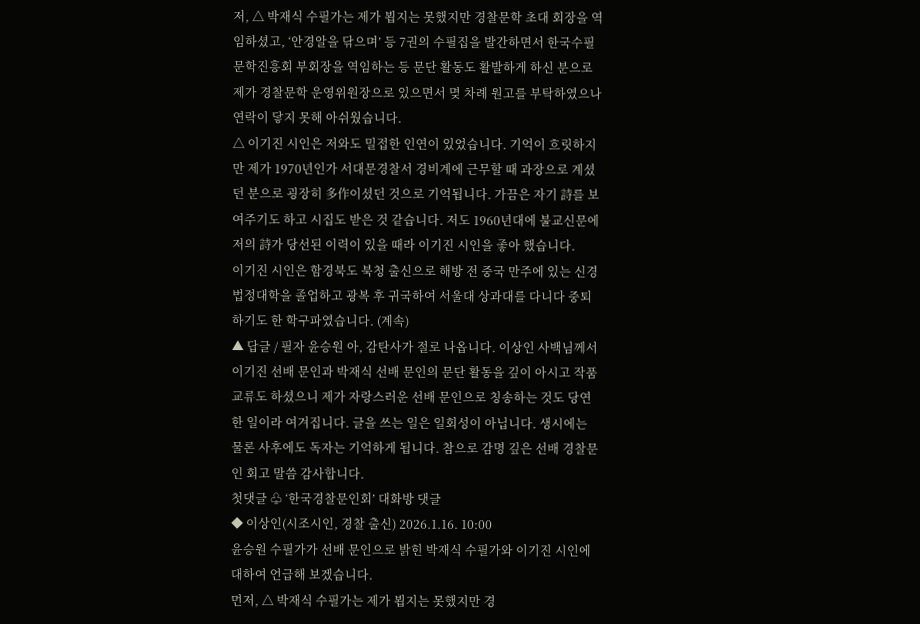저, △ 박재식 수필가는 제가 뵙지는 못했지만 경찰문학 초대 회장을 역임하셨고, ‘안경알을 닦으며’ 등 7권의 수필집을 발간하면서 한국수필문학진흥회 부회장을 역임하는 등 문단 활동도 활발하게 하신 분으로 제가 경찰문학 운영위원장으로 있으면서 몆 차례 원고를 부탁하였으나 연락이 닿지 못해 아쉬웠습니다.
△ 이기진 시인은 저와도 밀접한 인연이 있었습니다. 기억이 흐릿하지만 제가 1970년인가 서대문경찰서 경비계에 근무할 때 과장으로 계셨던 분으로 굉장히 多作이셨던 것으로 기억됩니다. 가끔은 자기 詩를 보여주기도 하고 시집도 받은 것 같습니다. 저도 1960년대에 불교신문에 저의 詩가 당선된 이력이 있을 때라 이기진 시인을 좋아 했습니다.
이기진 시인은 함경북도 북청 출신으로 해방 전 중국 만주에 있는 신경법정대학을 졸업하고 광복 후 귀국하여 서울대 상과대를 다니다 중퇴하기도 한 학구파였습니다. (계속)
▲ 답글 / 필자 윤승원 아, 감탄사가 절로 나옵니다. 이상인 사백님께서 이기진 선배 문인과 박재식 선배 문인의 문단 활동을 깊이 아시고 작품 교류도 하셨으니 제가 자랑스러운 선배 문인으로 칭송하는 것도 당연한 일이라 여겨집니다. 글을 쓰는 일은 일회성이 아닙니다. 생시에는 물론 사후에도 독자는 기억하게 됩니다. 참으로 감명 깊은 선배 경찰문인 회고 말씀 감사합니다.
첫댓글 ♧ ‘한국경찰문인회’ 대화방 댓글
◆ 이상인(시조시인, 경찰 출신) 2026.1.16. 10:00
윤승원 수필가가 선배 문인으로 밝힌 박재식 수필가와 이기진 시인에대하여 언급해 보겠습니다.
먼저, △ 박재식 수필가는 제가 뵙지는 못했지만 경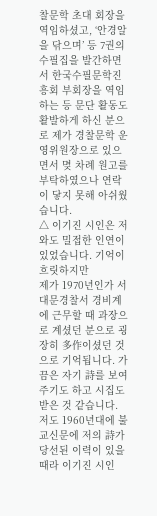찰문학 초대 회장을 역임하셨고, ‘안경알을 닦으며’ 등 7권의 수필집을 발간하면서 한국수필문학진흥회 부회장을 역임하는 등 문단 활동도 활발하게 하신 분으로 제가 경찰문학 운영위원장으로 있으면서 몆 차례 원고를 부탁하였으나 연락이 닿지 못해 아쉬웠습니다.
△ 이기진 시인은 저와도 밀접한 인연이 있었습니다. 기억이 흐릿하지만
제가 1970년인가 서대문경찰서 경비계에 근무할 때 과장으로 계셨던 분으로 굉장히 多作이셨던 것으로 기억됩니다. 가끔은 자기 詩를 보여주기도 하고 시집도 받은 것 같습니다. 저도 1960년대에 불교신문에 저의 詩가 당선된 이력이 있을 때라 이기진 시인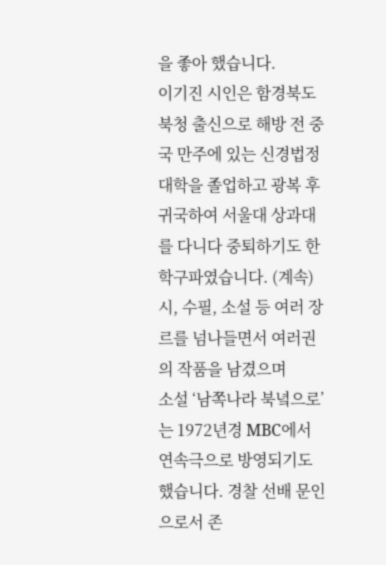을 좋아 했습니다.
이기진 시인은 함경북도 북청 출신으로 해방 전 중국 만주에 있는 신경법정대학을 졸업하고 광복 후 귀국하여 서울대 상과대를 다니다 중퇴하기도 한 학구파였습니다. (계속)
시, 수필, 소설 등 여러 장르를 넘나들면서 여러권의 작품을 남겼으며
소설 ‘남쪽나라 북녘으로’는 1972년경 MBC에서 연속극으로 방영되기도 했습니다. 경찰 선배 문인으로서 존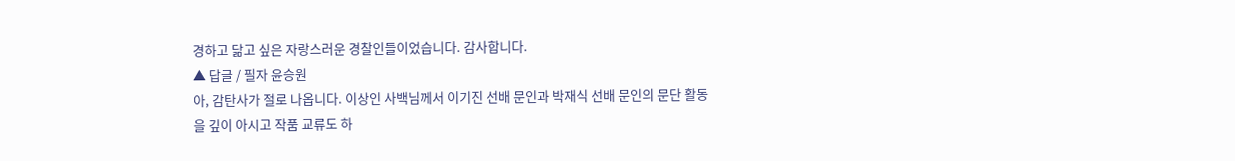경하고 닮고 싶은 자랑스러운 경찰인들이었습니다. 감사합니다.
▲ 답글 / 필자 윤승원
아, 감탄사가 절로 나옵니다. 이상인 사백님께서 이기진 선배 문인과 박재식 선배 문인의 문단 활동을 깊이 아시고 작품 교류도 하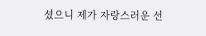셨으니 제가 자랑스러운 선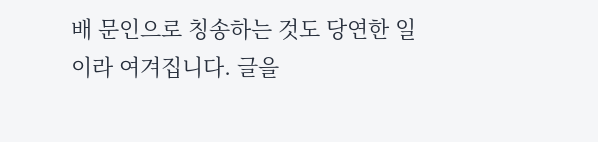배 문인으로 칭송하는 것도 당연한 일이라 여겨집니다. 글을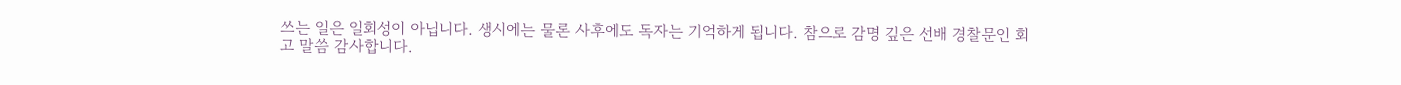쓰는 일은 일회성이 아닙니다. 생시에는 물론 사후에도 독자는 기억하게 됩니다. 참으로 감명 깊은 선배 경찰문인 회고 말씀 감사합니다.